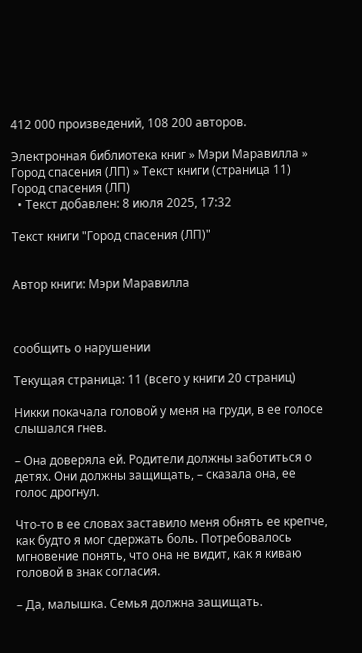412 000 произведений, 108 200 авторов.

Электронная библиотека книг » Мэри Маравилла » Город спасения (ЛП) » Текст книги (страница 11)
Город спасения (ЛП)
  • Текст добавлен: 8 июля 2025, 17:32

Текст книги "Город спасения (ЛП)"


Автор книги: Мэри Маравилла



сообщить о нарушении

Текущая страница: 11 (всего у книги 20 страниц)

Никки покачала головой у меня на груди, в ее голосе слышался гнев.

– Она доверяла ей. Родители должны заботиться о детях. Они должны защищать, – сказала она, ее голос дрогнул.

Что-то в ее словах заставило меня обнять ее крепче, как будто я мог сдержать боль. Потребовалось мгновение понять, что она не видит, как я киваю головой в знак согласия.

– Да, малышка. Семья должна защищать.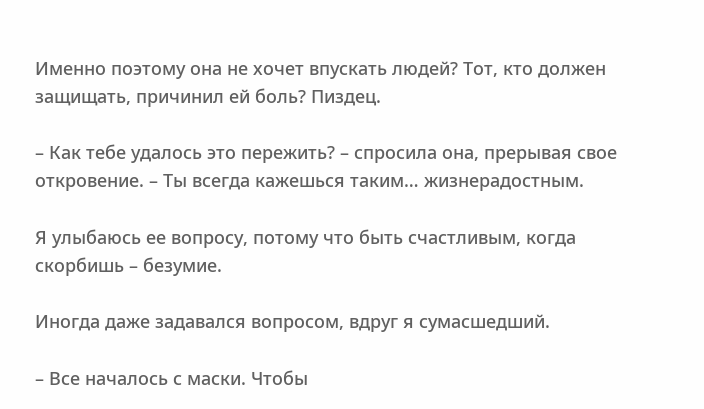Именно поэтому она не хочет впускать людей? Тот, кто должен защищать, причинил ей боль? Пиздец.

– Как тебе удалось это пережить? – спросила она, прерывая свое откровение. – Ты всегда кажешься таким… жизнерадостным.

Я улыбаюсь ее вопросу, потому что быть счастливым, когда скорбишь – безумие.

Иногда даже задавался вопросом, вдруг я сумасшедший.

– Все началось с маски. Чтобы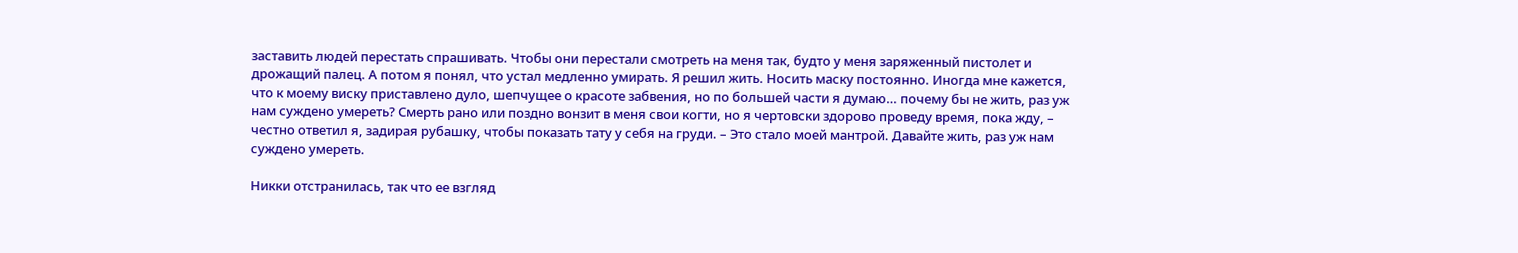заставить людей перестать спрашивать. Чтобы они перестали смотреть на меня так, будто у меня заряженный пистолет и дрожащий палец. А потом я понял, что устал медленно умирать. Я решил жить. Носить маску постоянно. Иногда мне кажется, что к моему виску приставлено дуло, шепчущее о красоте забвения, но по большей части я думаю… почему бы не жить, раз уж нам суждено умереть? Смерть рано или поздно вонзит в меня свои когти, но я чертовски здорово проведу время, пока жду, – честно ответил я, задирая рубашку, чтобы показать тату у себя на груди. – Это стало моей мантрой. Давайте жить, раз уж нам суждено умереть.

Никки отстранилась, так что ее взгляд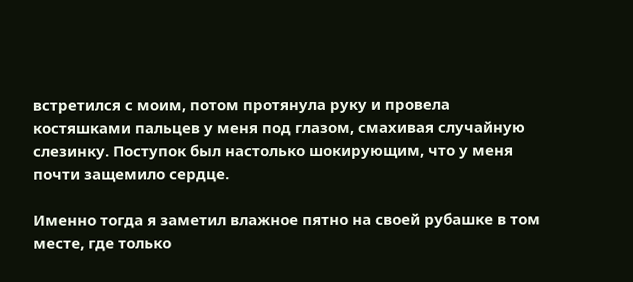встретился с моим, потом протянула руку и провела костяшками пальцев у меня под глазом, смахивая случайную слезинку. Поступок был настолько шокирующим, что у меня почти защемило сердце.

Именно тогда я заметил влажное пятно на своей рубашке в том месте, где только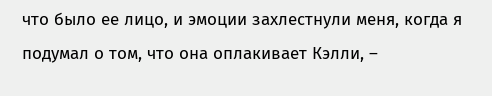что было ее лицо, и эмоции захлестнули меня, когда я подумал о том, что она оплакивает Кэлли, –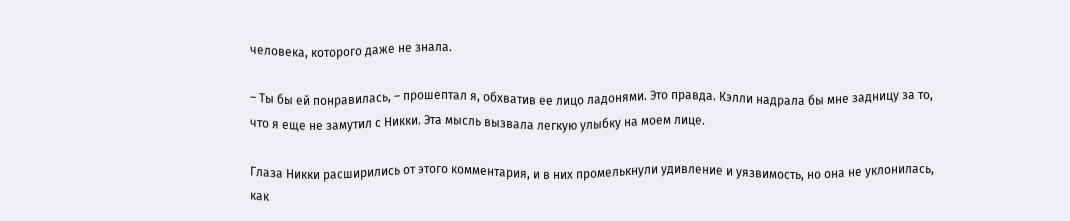человека, которого даже не знала.

– Ты бы ей понравилась, – прошептал я, обхватив ее лицо ладонями. Это правда. Кэлли надрала бы мне задницу за то, что я еще не замутил с Никки. Эта мысль вызвала легкую улыбку на моем лице.

Глаза Никки расширились от этого комментария, и в них промелькнули удивление и уязвимость, но она не уклонилась, как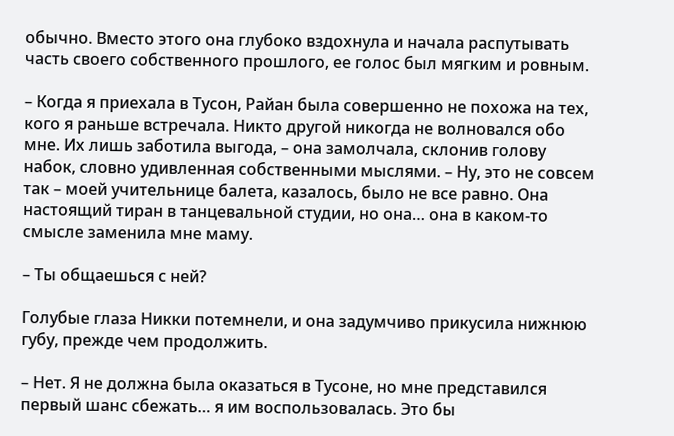обычно. Вместо этого она глубоко вздохнула и начала распутывать часть своего собственного прошлого, ее голос был мягким и ровным.

– Когда я приехала в Тусон, Райан была совершенно не похожа на тех, кого я раньше встречала. Никто другой никогда не волновался обо мне. Их лишь заботила выгода, – она замолчала, склонив голову набок, словно удивленная собственными мыслями. – Ну, это не совсем так – моей учительнице балета, казалось, было не все равно. Она настоящий тиран в танцевальной студии, но она… она в каком-то смысле заменила мне маму.

– Ты общаешься с ней?

Голубые глаза Никки потемнели, и она задумчиво прикусила нижнюю губу, прежде чем продолжить.

– Нет. Я не должна была оказаться в Тусоне, но мне представился первый шанс сбежать… я им воспользовалась. Это бы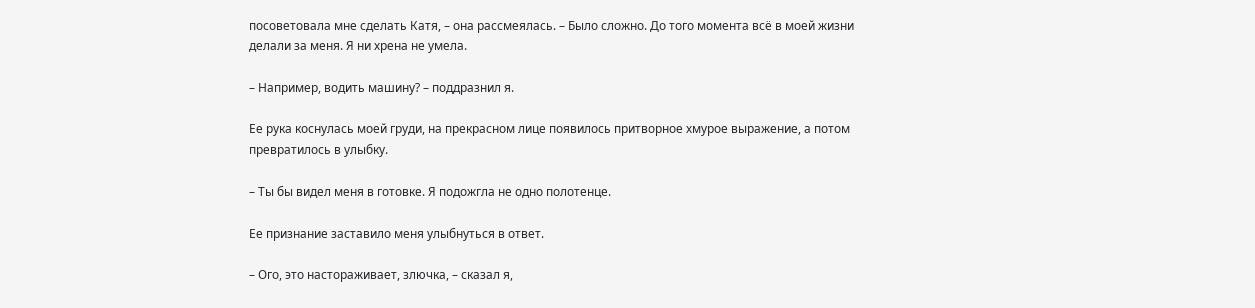посоветовала мне сделать Катя, – она рассмеялась. – Было сложно. До того момента всё в моей жизни делали за меня. Я ни хрена не умела.

– Например, водить машину? – поддразнил я.

Ее рука коснулась моей груди, на прекрасном лице появилось притворное хмурое выражение, а потом превратилось в улыбку.

– Ты бы видел меня в готовке. Я подожгла не одно полотенце.

Ее признание заставило меня улыбнуться в ответ.

– Ого, это настораживает, злючка, – сказал я,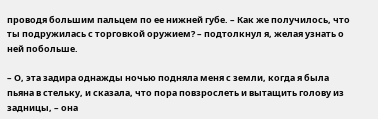проводя большим пальцем по ее нижней губе. – Как же получилось, что ты подружилась с торговкой оружием? – подтолкнул я, желая узнать о ней побольше.

– О, эта задира однажды ночью подняла меня с земли, когда я была пьяна в стельку, и сказала, что пора повзрослеть и вытащить голову из задницы, – она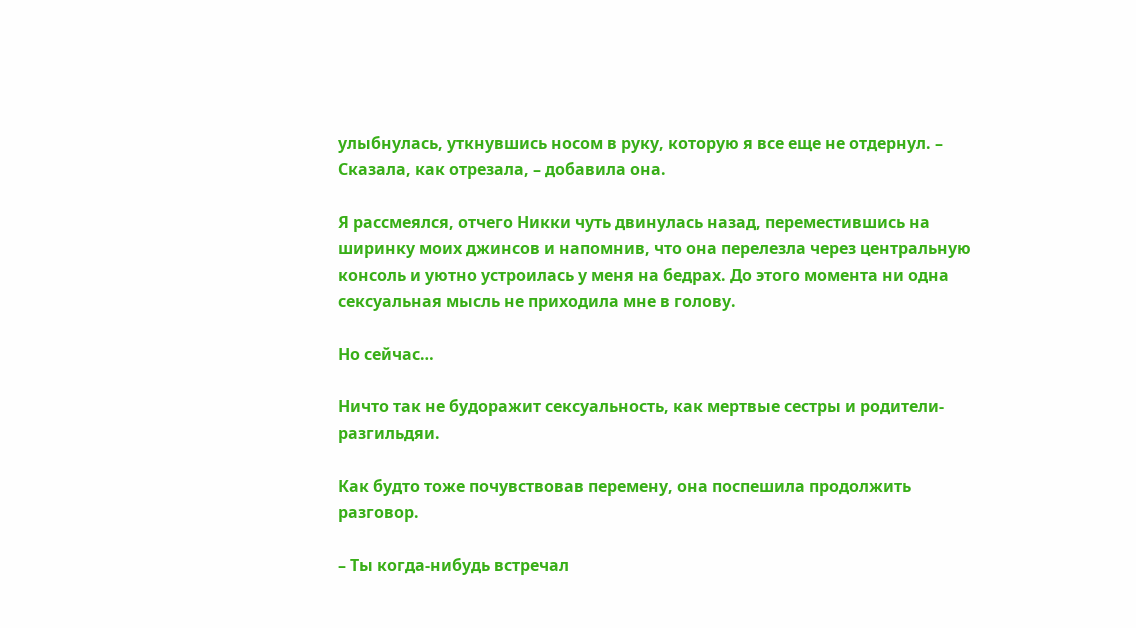улыбнулась, уткнувшись носом в руку, которую я все еще не отдернул. – Сказала, как отрезала, – добавила она.

Я рассмеялся, отчего Никки чуть двинулась назад, переместившись на ширинку моих джинсов и напомнив, что она перелезла через центральную консоль и уютно устроилась у меня на бедрах. До этого момента ни одна сексуальная мысль не приходила мне в голову.

Но сейчас…

Ничто так не будоражит сексуальность, как мертвые сестры и родители-разгильдяи.

Как будто тоже почувствовав перемену, она поспешила продолжить разговор.

– Ты когда-нибудь встречал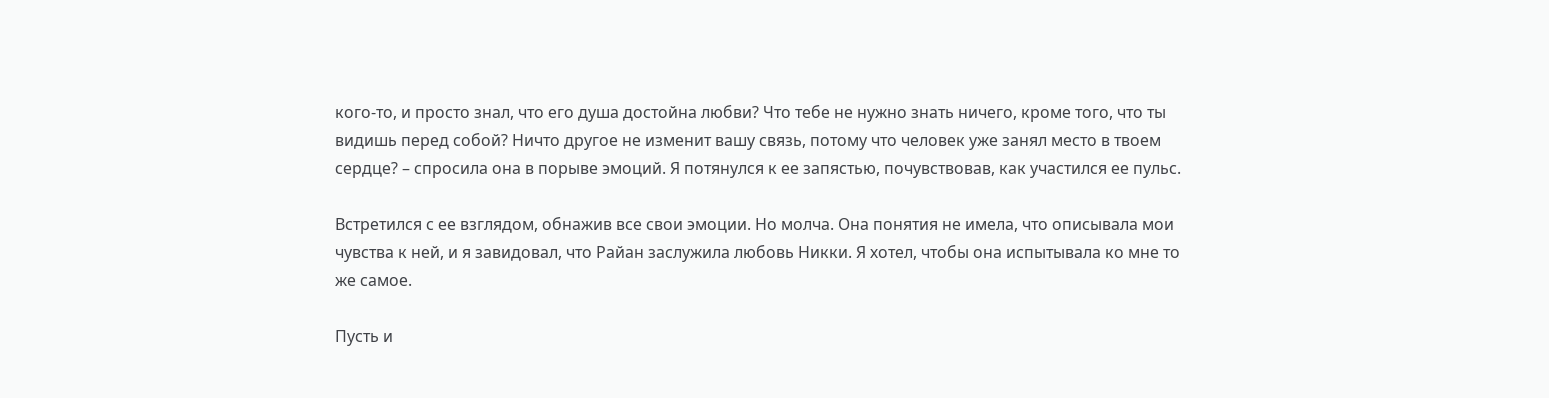кого-то, и просто знал, что его душа достойна любви? Что тебе не нужно знать ничего, кроме того, что ты видишь перед собой? Ничто другое не изменит вашу связь, потому что человек уже занял место в твоем сердце? – спросила она в порыве эмоций. Я потянулся к ее запястью, почувствовав, как участился ее пульс.

Встретился с ее взглядом, обнажив все свои эмоции. Но молча. Она понятия не имела, что описывала мои чувства к ней, и я завидовал, что Райан заслужила любовь Никки. Я хотел, чтобы она испытывала ко мне то же самое.

Пусть и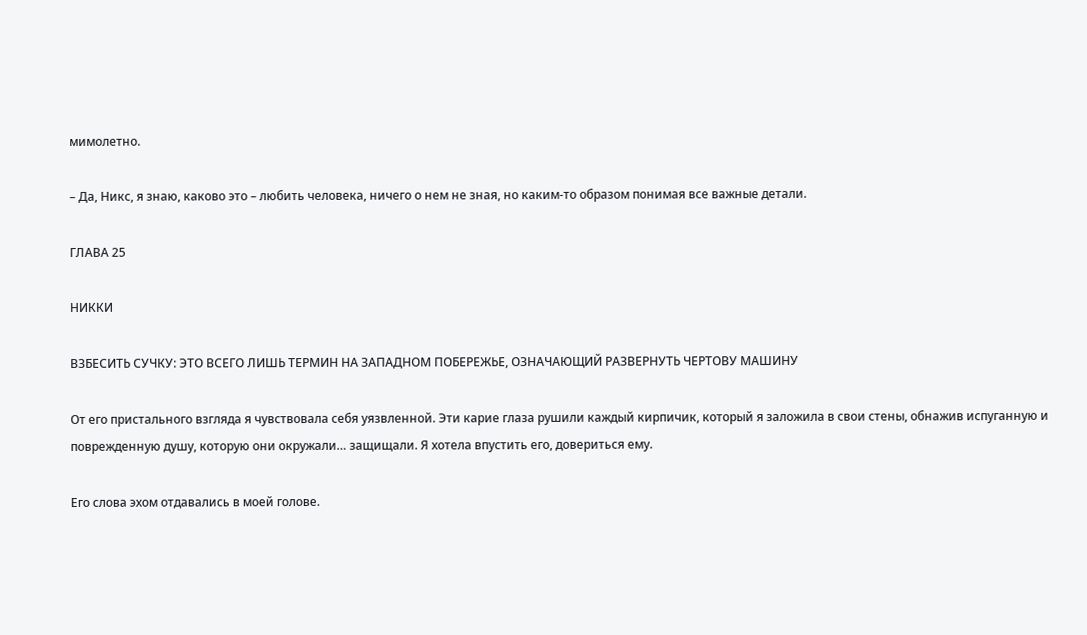мимолетно.

– Да, Никс, я знаю, каково это – любить человека, ничего о нем не зная, но каким-то образом понимая все важные детали.

ГЛАВА 25

НИККИ

ВЗБЕСИТЬ СУЧКУ: ЭТО ВСЕГО ЛИШЬ ТЕРМИН НА ЗАПАДНОМ ПОБЕРЕЖЬЕ, ОЗНАЧАЮЩИЙ РАЗВЕРНУТЬ ЧЕРТОВУ МАШИНУ

От его пристального взгляда я чувствовала себя уязвленной. Эти карие глаза рушили каждый кирпичик, который я заложила в свои стены, обнажив испуганную и поврежденную душу, которую они окружали… защищали. Я хотела впустить его, довериться ему.

Его слова эхом отдавались в моей голове.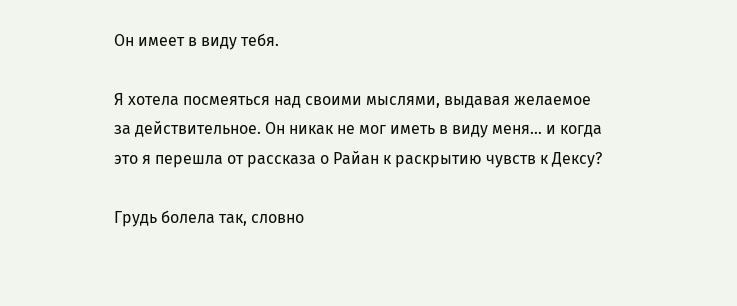Он имеет в виду тебя.

Я хотела посмеяться над своими мыслями, выдавая желаемое за действительное. Он никак не мог иметь в виду меня… и когда это я перешла от рассказа о Райан к раскрытию чувств к Дексу?

Грудь болела так, словно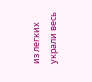из легких украли весь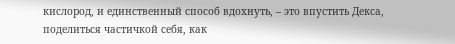кислород, и единственный способ вдохнуть, – это впустить Декса, поделиться частичкой себя, как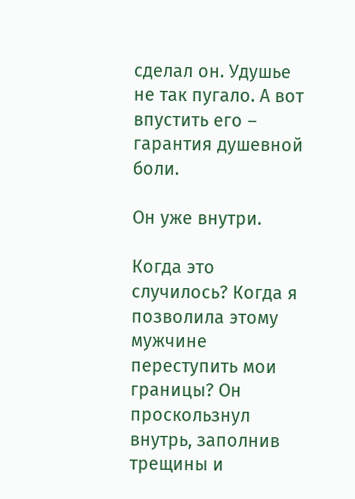сделал он. Удушье не так пугало. А вот впустить его – гарантия душевной боли.

Он уже внутри.

Когда это случилось? Когда я позволила этому мужчине переступить мои границы? Он проскользнул внутрь, заполнив трещины и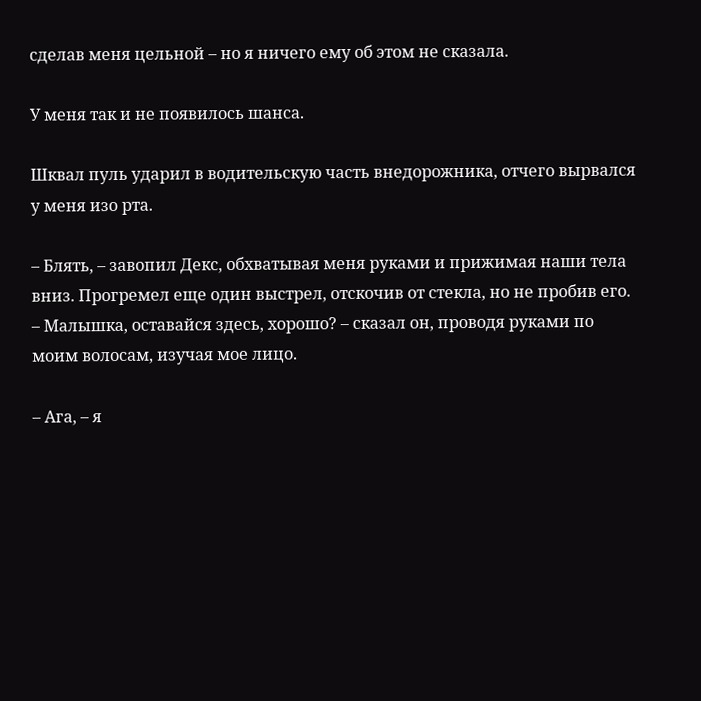сделав меня цельной – но я ничего ему об этом не сказала.

У меня так и не появилось шанса.

Шквал пуль ударил в водительскую часть внедорожника, отчего вырвался у меня изо рта.

– Блять, – завопил Декс, обхватывая меня руками и прижимая наши тела вниз. Прогремел еще один выстрел, отскочив от стекла, но не пробив его. – Малышка, оставайся здесь, хорошо? – сказал он, проводя руками по моим волосам, изучая мое лицо.

– Ага, – я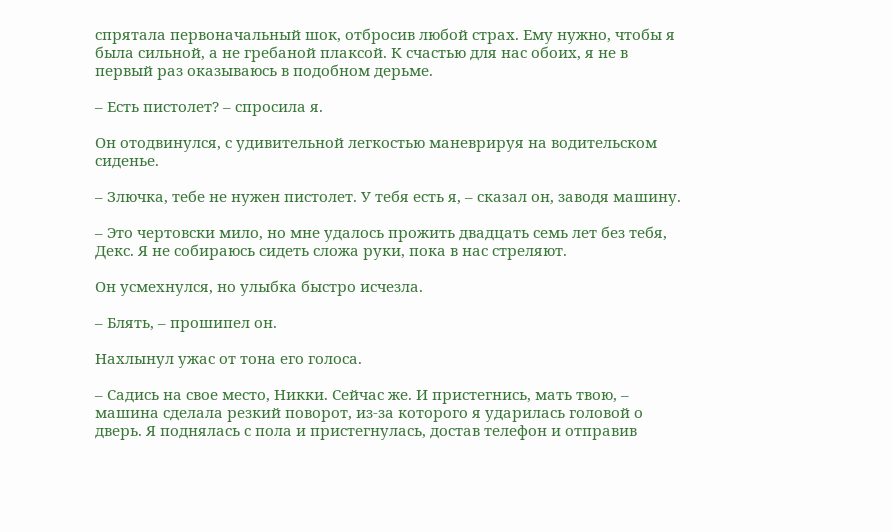спрятала первоначальный шок, отбросив любой страх. Ему нужно, чтобы я была сильной, а не гребаной плаксой. К счастью для нас обоих, я не в первый раз оказываюсь в подобном дерьме.

– Есть пистолет? – спросила я.

Он отодвинулся, с удивительной легкостью маневрируя на водительском сиденье.

– Злючка, тебе не нужен пистолет. У тебя есть я, – сказал он, заводя машину.

– Это чертовски мило, но мне удалось прожить двадцать семь лет без тебя, Декс. Я не собираюсь сидеть сложа руки, пока в нас стреляют.

Он усмехнулся, но улыбка быстро исчезла.

– Блять, – прошипел он.

Нахлынул ужас от тона его голоса.

– Садись на свое место, Никки. Сейчас же. И пристегнись, мать твою, – машина сделала резкий поворот, из-за которого я ударилась головой о дверь. Я поднялась с пола и пристегнулась, достав телефон и отправив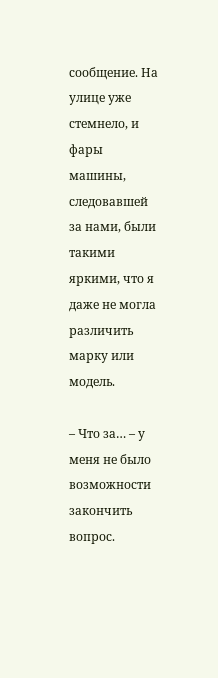сообщение. На улице уже стемнело, и фары машины, следовавшей за нами, были такими яркими, что я даже не могла различить марку или модель.

– Что за… – у меня не было возможности закончить вопрос.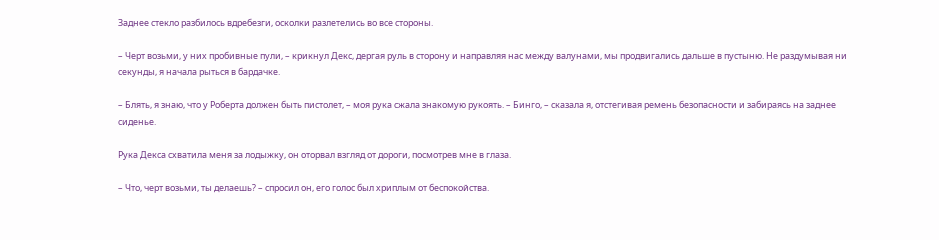Заднее стекло разбилось вдребезги, осколки разлетелись во все стороны.

– Черт возьми, у них пробивные пули, – крикнул Декс, дергая руль в сторону и направляя нас между валунами, мы продвигались дальше в пустыню. Не раздумывая ни секунды, я начала рыться в бардачке.

– Блять, я знаю, что у Роберта должен быть пистолет, – моя рука сжала знакомую рукоять. – Бинго, – сказала я, отстегивая ремень безопасности и забираясь на заднее сиденье.

Рука Декса схватила меня за лодыжку, он оторвал взгляд от дороги, посмотрев мне в глаза.

– Что, черт возьми, ты делаешь? – спросил он, его голос был хриплым от беспокойства.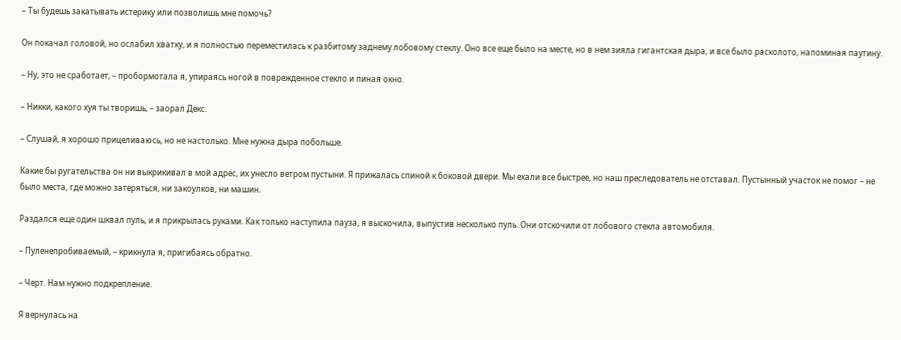– Ты будешь закатывать истерику или позволишь мне помочь?

Он покачал головой, но ослабил хватку, и я полностью переместилась к разбитому заднему лобовому стеклу. Оно все еще было на месте, но в нем зияла гигантская дыра, и все было расколото, напоминая паутину.

– Ну, это не сработает, – пробормотала я, упираясь ногой в поврежденное стекло и пиная окно.

– Никки, какого хуя ты творишь, – заорал Декс.

– Слушай, я хорошо прицеливаюсь, но не настолько. Мне нужна дыра побольше.

Какие бы ругательства он ни выкрикивал в мой адрес, их унесло ветром пустыни. Я прижалась спиной к боковой двери. Мы ехали все быстрее, но наш преследователь не отставал. Пустынный участок не помог – не было места, где можно затеряться, ни закоулков, ни машин.

Раздался еще один шквал пуль, и я прикрылась руками. Как только наступила пауза, я выскочила, выпустив несколько пуль. Они отскочили от лобового стекла автомобиля.

– Пуленепробиваемый, – крикнула я, пригибаясь обратно.

– Черт. Нам нужно подкрепление.

Я вернулась на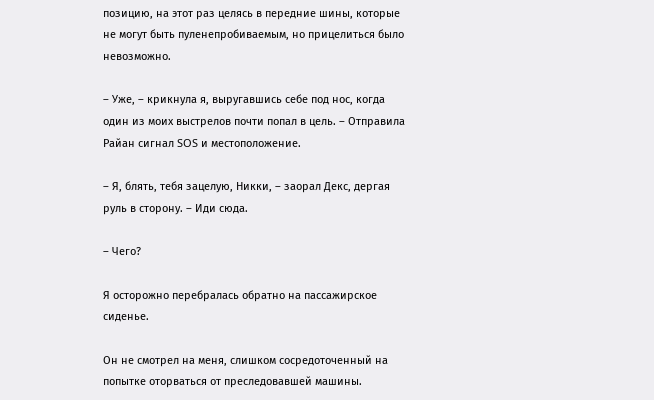позицию, на этот раз целясь в передние шины, которые не могут быть пуленепробиваемым, но прицелиться было невозможно.

– Уже, – крикнула я, выругавшись себе под нос, когда один из моих выстрелов почти попал в цель. – Отправила Райан сигнал SOS и местоположение.

– Я, блять, тебя зацелую, Никки, – заорал Декс, дергая руль в сторону. – Иди сюда.

– Чего?

Я осторожно перебралась обратно на пассажирское сиденье.

Он не смотрел на меня, слишком сосредоточенный на попытке оторваться от преследовавшей машины.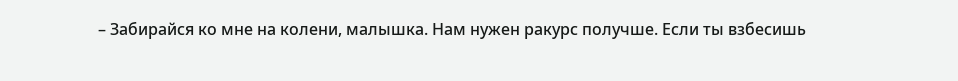– Забирайся ко мне на колени, малышка. Нам нужен ракурс получше. Если ты взбесишь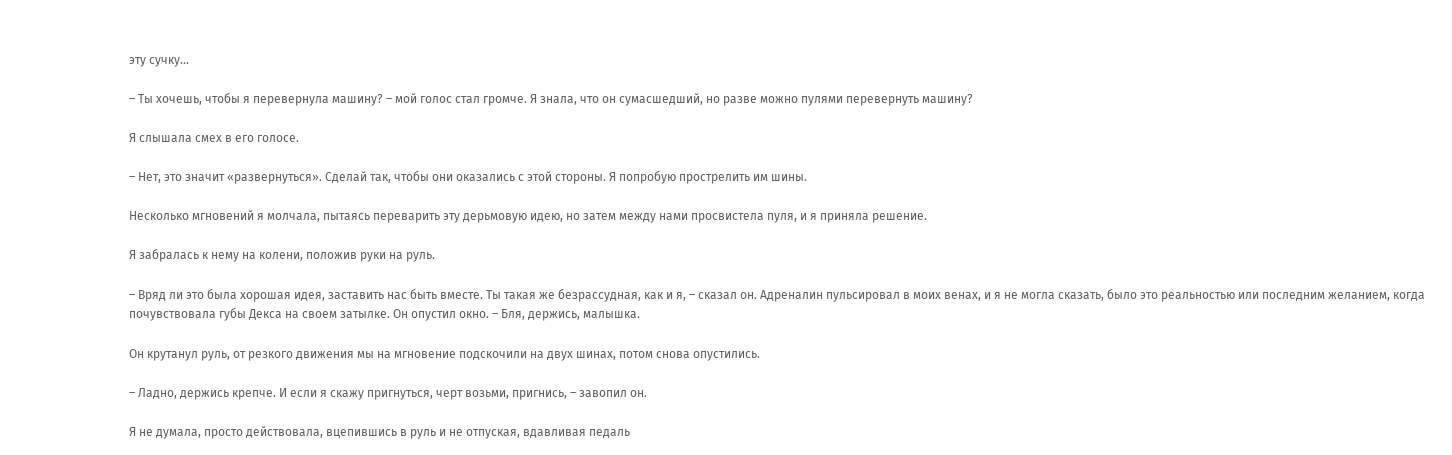эту сучку…

– Ты хочешь, чтобы я перевернула машину? – мой голос стал громче. Я знала, что он сумасшедший, но разве можно пулями перевернуть машину?

Я слышала смех в его голосе.

– Нет, это значит «развернуться». Сделай так, чтобы они оказались с этой стороны. Я попробую прострелить им шины.

Несколько мгновений я молчала, пытаясь переварить эту дерьмовую идею, но затем между нами просвистела пуля, и я приняла решение.

Я забралась к нему на колени, положив руки на руль.

– Вряд ли это была хорошая идея, заставить нас быть вместе. Ты такая же безрассудная, как и я, – сказал он. Адреналин пульсировал в моих венах, и я не могла сказать, было это реальностью или последним желанием, когда почувствовала губы Декса на своем затылке. Он опустил окно. – Бля, держись, малышка.

Он крутанул руль, от резкого движения мы на мгновение подскочили на двух шинах, потом снова опустились.

– Ладно, держись крепче. И если я скажу пригнуться, черт возьми, пригнись, – завопил он.

Я не думала, просто действовала, вцепившись в руль и не отпуская, вдавливая педаль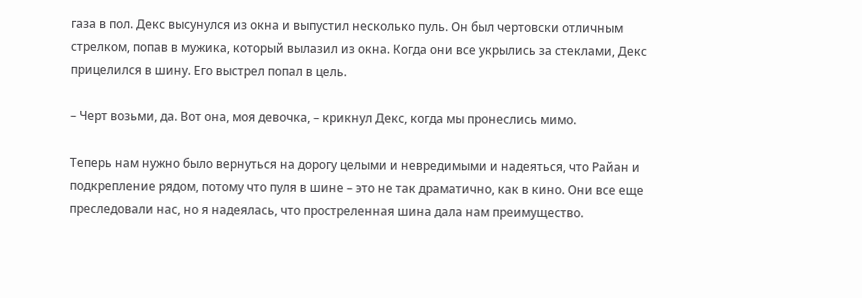газа в пол. Декс высунулся из окна и выпустил несколько пуль. Он был чертовски отличным стрелком, попав в мужика, который вылазил из окна. Когда они все укрылись за стеклами, Декс прицелился в шину. Его выстрел попал в цель.

– Черт возьми, да. Вот она, моя девочка, – крикнул Декс, когда мы пронеслись мимо.

Теперь нам нужно было вернуться на дорогу целыми и невредимыми и надеяться, что Райан и подкрепление рядом, потому что пуля в шине – это не так драматично, как в кино. Они все еще преследовали нас, но я надеялась, что простреленная шина дала нам преимущество.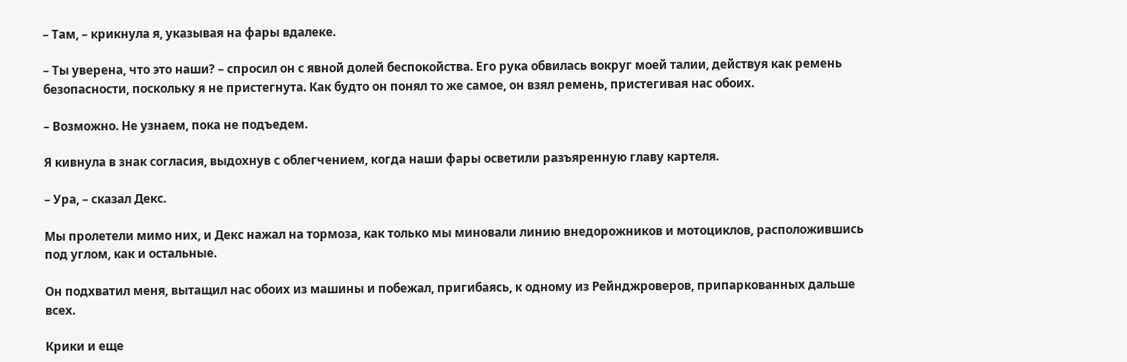– Там, – крикнула я, указывая на фары вдалеке.

– Ты уверена, что это наши? – спросил он с явной долей беспокойства. Его рука обвилась вокруг моей талии, действуя как ремень безопасности, поскольку я не пристегнута. Как будто он понял то же самое, он взял ремень, пристегивая нас обоих.

– Возможно. Не узнаем, пока не подъедем.

Я кивнула в знак согласия, выдохнув с облегчением, когда наши фары осветили разъяренную главу картеля.

– Ура, – сказал Декс.

Мы пролетели мимо них, и Декс нажал на тормоза, как только мы миновали линию внедорожников и мотоциклов, расположившись под углом, как и остальные.

Он подхватил меня, вытащил нас обоих из машины и побежал, пригибаясь, к одному из Рейнджроверов, припаркованных дальше всех.

Крики и еще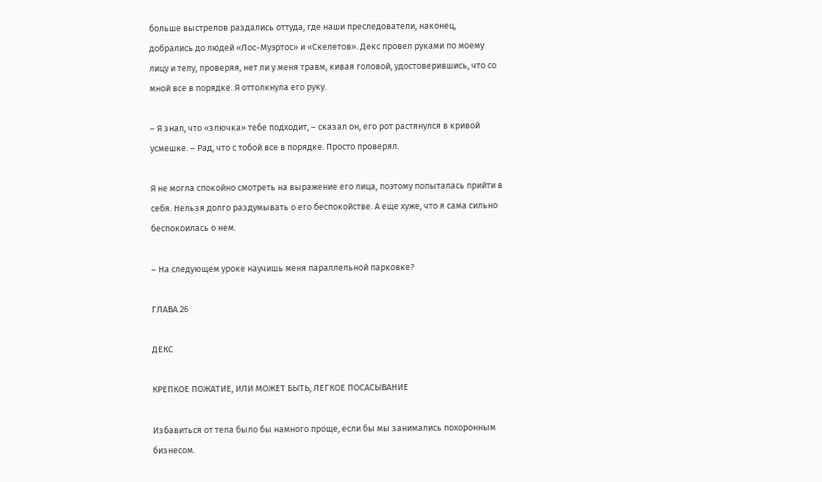больше выстрелов раздались оттуда, где наши преследователи, наконец, добрались до людей «Лос-Муэртос» и «Скелетов». Декс провел руками по моему лицу и телу, проверяя, нет ли у меня травм, кивая головой, удостоверившись, что со мной все в порядке. Я оттолкнула его руку.

– Я знал, что «злючка» тебе подходит, – сказал он, его рот растянулся в кривой усмешке. – Рад, что с тобой все в порядке. Просто проверял.

Я не могла спокойно смотреть на выражение его лица, поэтому попыталась прийти в себя. Нельзя долго раздумывать о его беспокойстве. А еще хуже, что я сама сильно беспокоилась о нем.

– На следующем уроке научишь меня параллельной парковке?

ГЛАВА 26

ДЕКС

КРЕПКОЕ ПОЖАТИЕ, ИЛИ МОЖЕТ БЫТЬ, ЛЕГКОЕ ПОСАСЫВАНИЕ

Избавиться от тела было бы намного проще, если бы мы занимались похоронным бизнесом.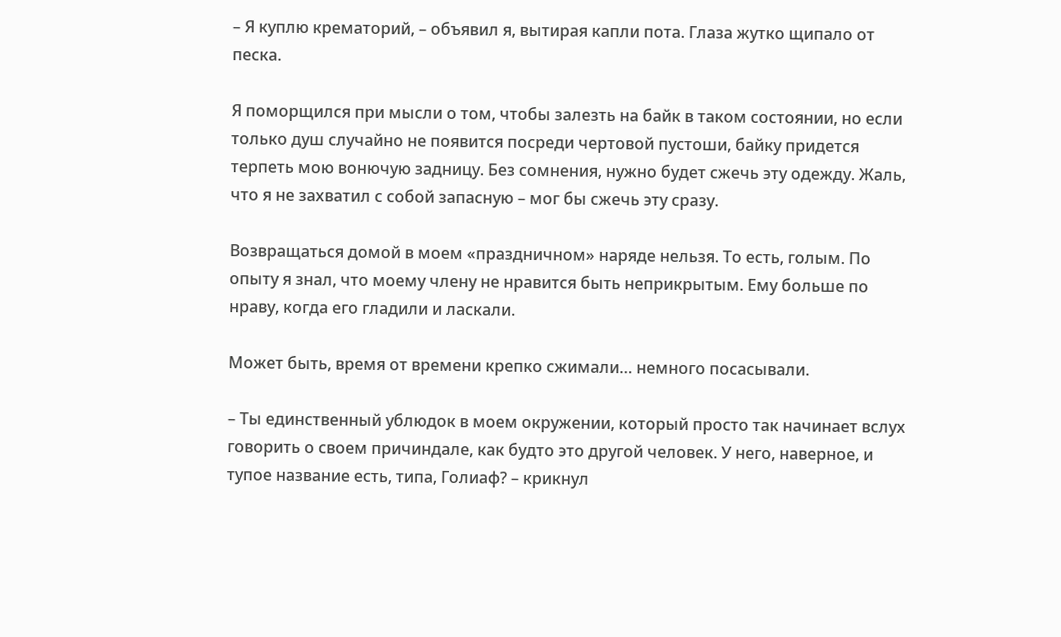– Я куплю крематорий, – объявил я, вытирая капли пота. Глаза жутко щипало от песка.

Я поморщился при мысли о том, чтобы залезть на байк в таком состоянии, но если только душ случайно не появится посреди чертовой пустоши, байку придется терпеть мою вонючую задницу. Без сомнения, нужно будет сжечь эту одежду. Жаль, что я не захватил с собой запасную – мог бы сжечь эту сразу.

Возвращаться домой в моем «праздничном» наряде нельзя. То есть, голым. По опыту я знал, что моему члену не нравится быть неприкрытым. Ему больше по нраву, когда его гладили и ласкали.

Может быть, время от времени крепко сжимали… немного посасывали.

– Ты единственный ублюдок в моем окружении, который просто так начинает вслух говорить о своем причиндале, как будто это другой человек. У него, наверное, и тупое название есть, типа, Голиаф? – крикнул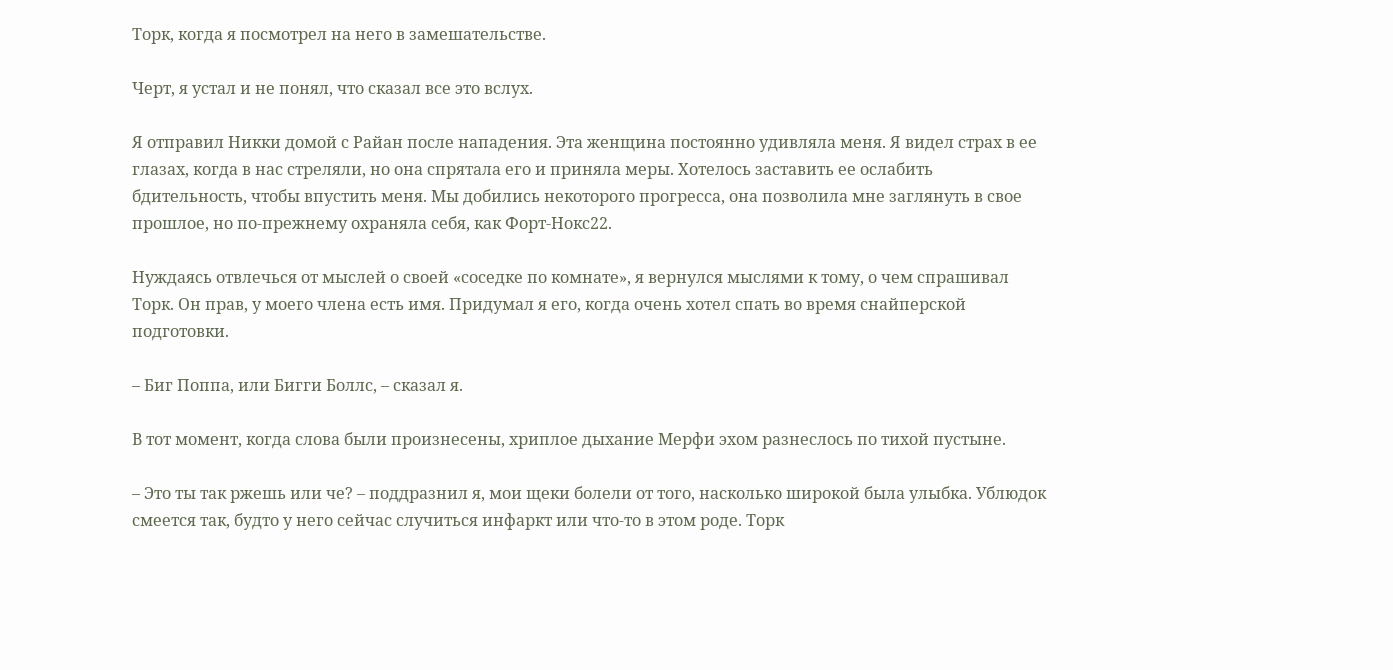Торк, когда я посмотрел на него в замешательстве.

Черт, я устал и не понял, что сказал все это вслух.

Я отправил Никки домой с Райан после нападения. Эта женщина постоянно удивляла меня. Я видел страх в ее глазах, когда в нас стреляли, но она спрятала его и приняла меры. Хотелось заставить ее ослабить бдительность, чтобы впустить меня. Мы добились некоторого прогресса, она позволила мне заглянуть в свое прошлое, но по-прежнему охраняла себя, как Форт-Нокс22.

Нуждаясь отвлечься от мыслей о своей «соседке по комнате», я вернулся мыслями к тому, о чем спрашивал Торк. Он прав, у моего члена есть имя. Придумал я его, когда очень хотел спать во время снайперской подготовки.

– Биг Поппа, или Бигги Боллс, – сказал я.

В тот момент, когда слова были произнесены, хриплое дыхание Мерфи эхом разнеслось по тихой пустыне.

– Это ты так ржешь или че? – поддразнил я, мои щеки болели от того, насколько широкой была улыбка. Ублюдок смеется так, будто у него сейчас случиться инфаркт или что-то в этом роде. Торк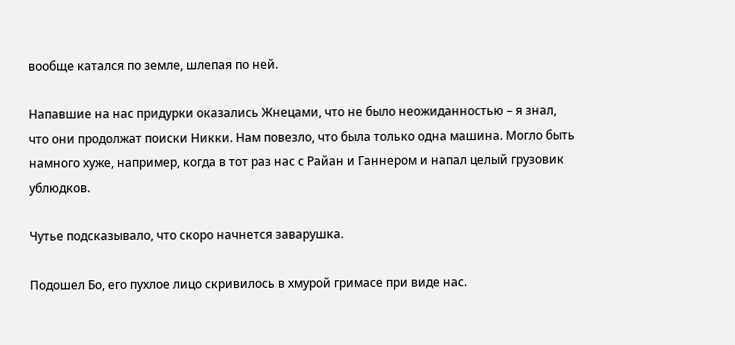вообще катался по земле, шлепая по ней.

Напавшие на нас придурки оказались Жнецами, что не было неожиданностью – я знал, что они продолжат поиски Никки. Нам повезло, что была только одна машина. Могло быть намного хуже, например, когда в тот раз нас с Райан и Ганнером и напал целый грузовик ублюдков.

Чутье подсказывало, что скоро начнется заварушка.

Подошел Бо, его пухлое лицо скривилось в хмурой гримасе при виде нас.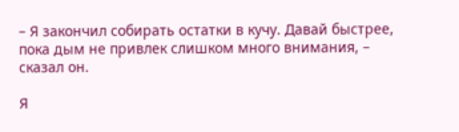– Я закончил собирать остатки в кучу. Давай быстрее, пока дым не привлек слишком много внимания, – сказал он.

Я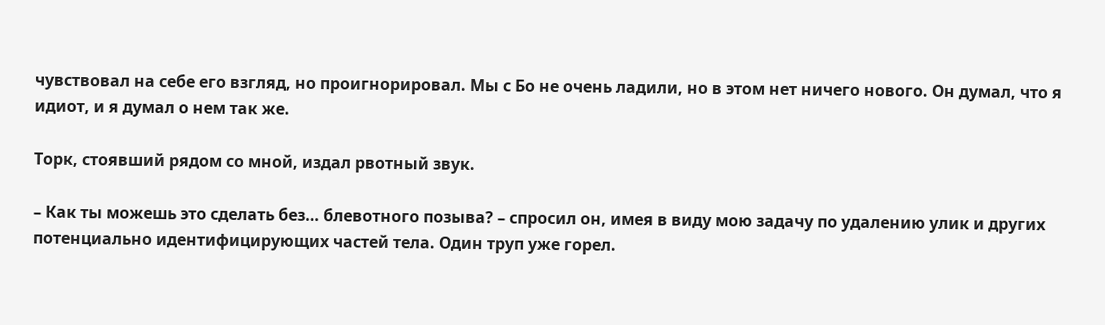чувствовал на себе его взгляд, но проигнорировал. Мы с Бо не очень ладили, но в этом нет ничего нового. Он думал, что я идиот, и я думал о нем так же.

Торк, стоявший рядом со мной, издал рвотный звук.

– Как ты можешь это сделать без… блевотного позыва? – спросил он, имея в виду мою задачу по удалению улик и других потенциально идентифицирующих частей тела. Один труп уже горел.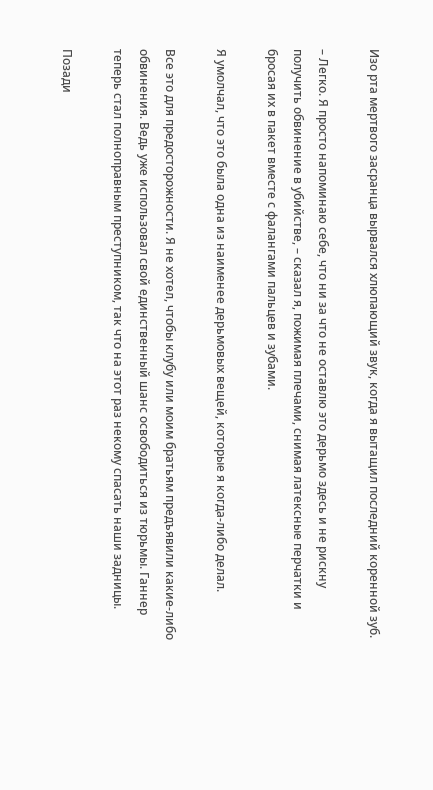Изо рта мертвого засранца вырвался хлюпающий звук, когда я вытащил последний коренной зуб.

– Легко. Я просто напоминаю себе, что ни за что не оставлю это дерьмо здесь и не рискну получить обвинение в убийстве, – сказал я, пожимая плечами, снимая латексные перчатки и бросая их в пакет вместе с фалангами пальцев и зубами.

Я умолчал, что это была одна из наименее дерьмовых вещей, которые я когда-либо делал.

Все это для предосторожности. Я не хотел, чтобы клубу или моим братьям предъявили какие-либо обвинения. Ведь уже использовал свой единственный шанс освободиться из тюрьмы. Ганнер теперь стал полноправным преступником, так что на этот раз некому спасать наши задницы.

Позади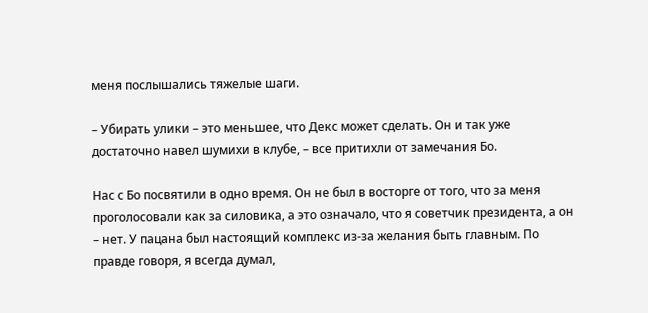меня послышались тяжелые шаги.

– Убирать улики – это меньшее, что Декс может сделать. Он и так уже достаточно навел шумихи в клубе, – все притихли от замечания Бо.

Нас с Бо посвятили в одно время. Он не был в восторге от того, что за меня проголосовали как за силовика, а это означало, что я советчик президента, а он – нет. У пацана был настоящий комплекс из-за желания быть главным. По правде говоря, я всегда думал,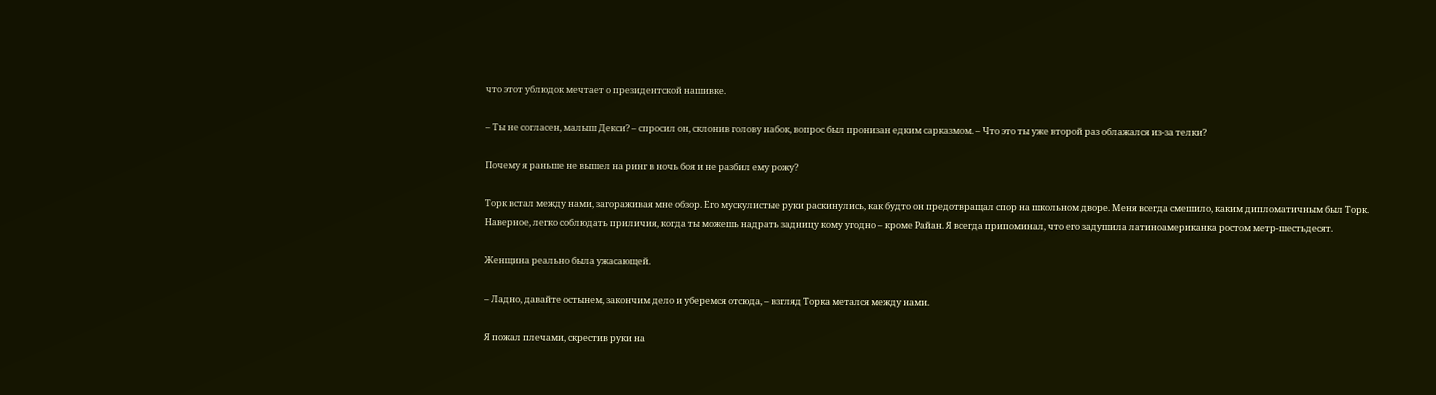что этот ублюдок мечтает о президентской нашивке.

– Ты не согласен, малыш Декси? – спросил он, склонив голову набок, вопрос был пронизан едким сарказмом. – Что это ты уже второй раз облажался из-за телки?

Почему я раньше не вышел на ринг в ночь боя и не разбил ему рожу?

Торк встал между нами, загораживая мне обзор. Его мускулистые руки раскинулись, как будто он предотвращал спор на школьном дворе. Меня всегда смешило, каким дипломатичным был Торк. Наверное, легко соблюдать приличия, когда ты можешь надрать задницу кому угодно – кроме Райан. Я всегда припоминал, что его задушила латиноамериканка ростом метр-шестьдесят.

Женщина реально была ужасающей.

– Ладно, давайте остынем, закончим дело и уберемся отсюда, – взгляд Торка метался между нами.

Я пожал плечами, скрестив руки на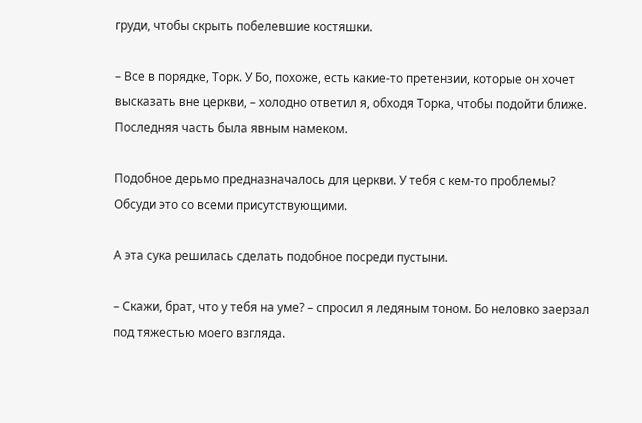груди, чтобы скрыть побелевшие костяшки.

– Все в порядке, Торк. У Бо, похоже, есть какие-то претензии, которые он хочет высказать вне церкви, – холодно ответил я, обходя Торка, чтобы подойти ближе. Последняя часть была явным намеком.

Подобное дерьмо предназначалось для церкви. У тебя с кем-то проблемы? Обсуди это со всеми присутствующими.

А эта сука решилась сделать подобное посреди пустыни.

– Скажи, брат, что у тебя на уме? – спросил я ледяным тоном. Бо неловко заерзал под тяжестью моего взгляда.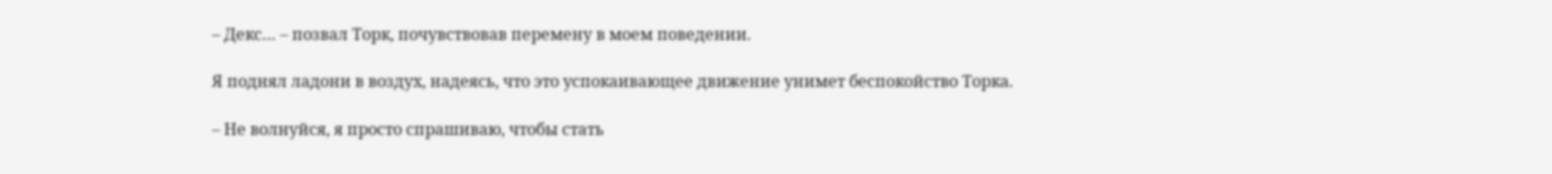– Декс… – позвал Торк, почувствовав перемену в моем поведении.

Я поднял ладони в воздух, надеясь, что это успокаивающее движение унимет беспокойство Торка.

– Не волнуйся, я просто спрашиваю, чтобы стать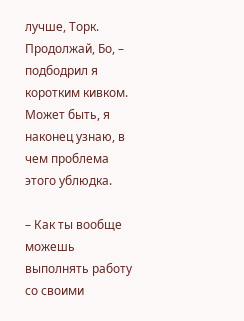лучше, Торк. Продолжай, Бо, – подбодрил я коротким кивком. Может быть, я наконец узнаю, в чем проблема этого ублюдка.

– Как ты вообще можешь выполнять работу со своими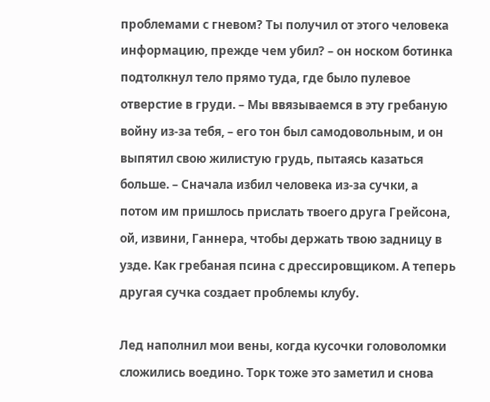проблемами с гневом? Ты получил от этого человека информацию, прежде чем убил? – он носком ботинка подтолкнул тело прямо туда, где было пулевое отверстие в груди. – Мы ввязываемся в эту гребаную войну из-за тебя, – его тон был самодовольным, и он выпятил свою жилистую грудь, пытаясь казаться больше. – Сначала избил человека из-за сучки, а потом им пришлось прислать твоего друга Грейсона, ой, извини, Ганнера, чтобы держать твою задницу в узде. Как гребаная псина с дрессировщиком. А теперь другая сучка создает проблемы клубу.

Лед наполнил мои вены, когда кусочки головоломки сложились воедино. Торк тоже это заметил и снова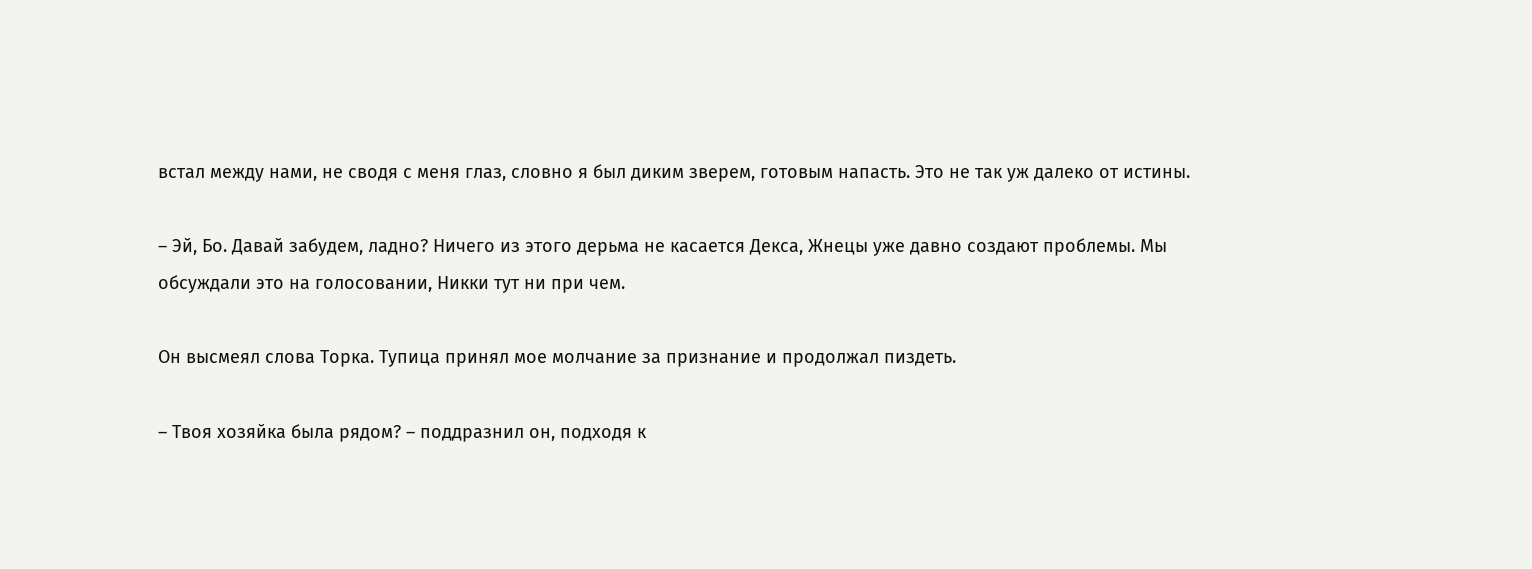встал между нами, не сводя с меня глаз, словно я был диким зверем, готовым напасть. Это не так уж далеко от истины.

– Эй, Бо. Давай забудем, ладно? Ничего из этого дерьма не касается Декса, Жнецы уже давно создают проблемы. Мы обсуждали это на голосовании, Никки тут ни при чем.

Он высмеял слова Торка. Тупица принял мое молчание за признание и продолжал пиздеть.

– Твоя хозяйка была рядом? – поддразнил он, подходя к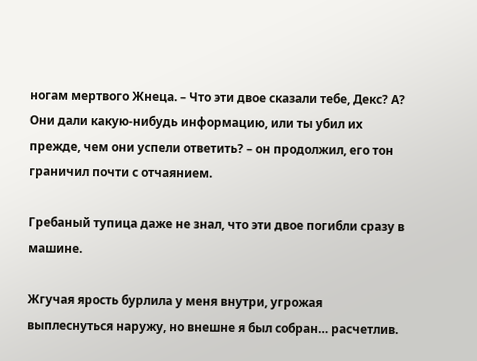ногам мертвого Жнеца. – Что эти двое сказали тебе, Декс? А? Они дали какую-нибудь информацию, или ты убил их прежде, чем они успели ответить? – он продолжил, его тон граничил почти с отчаянием.

Гребаный тупица даже не знал, что эти двое погибли сразу в машине.

Жгучая ярость бурлила у меня внутри, угрожая выплеснуться наружу, но внешне я был собран… расчетлив.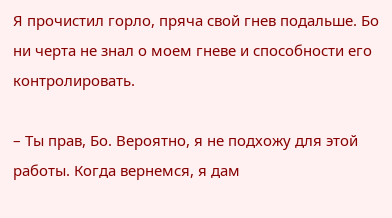Я прочистил горло, пряча свой гнев подальше. Бо ни черта не знал о моем гневе и способности его контролировать.

– Ты прав, Бо. Вероятно, я не подхожу для этой работы. Когда вернемся, я дам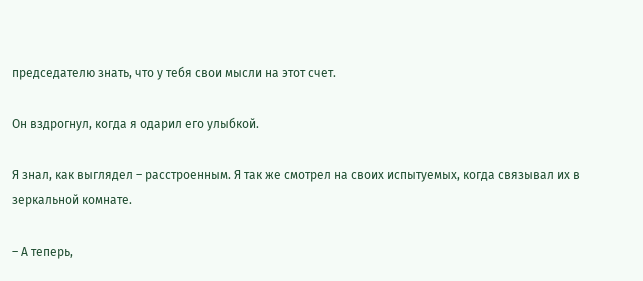председателю знать, что у тебя свои мысли на этот счет.

Он вздрогнул, когда я одарил его улыбкой.

Я знал, как выглядел – расстроенным. Я так же смотрел на своих испытуемых, когда связывал их в зеркальной комнате.

– А теперь,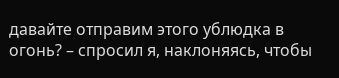давайте отправим этого ублюдка в огонь? – спросил я, наклоняясь, чтобы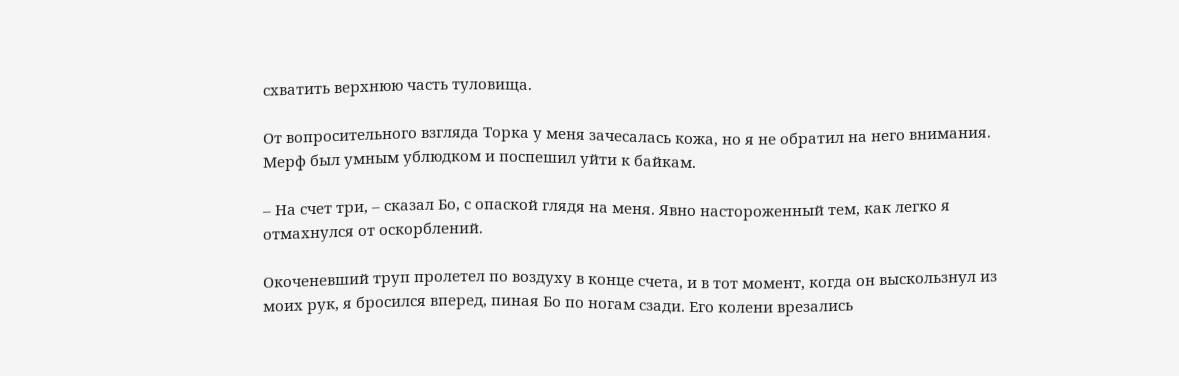схватить верхнюю часть туловища.

От вопросительного взгляда Торка у меня зачесалась кожа, но я не обратил на него внимания. Мерф был умным ублюдком и поспешил уйти к байкам.

– На счет три, – сказал Бо, с опаской глядя на меня. Явно настороженный тем, как легко я отмахнулся от оскорблений.

Окоченевший труп пролетел по воздуху в конце счета, и в тот момент, когда он выскользнул из моих рук, я бросился вперед, пиная Бо по ногам сзади. Его колени врезались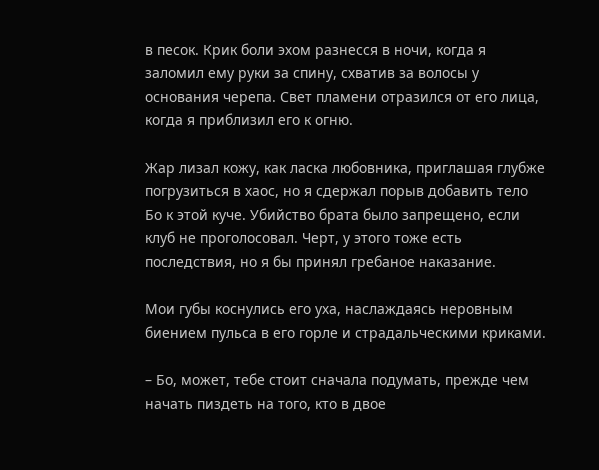в песок. Крик боли эхом разнесся в ночи, когда я заломил ему руки за спину, схватив за волосы у основания черепа. Свет пламени отразился от его лица, когда я приблизил его к огню.

Жар лизал кожу, как ласка любовника, приглашая глубже погрузиться в хаос, но я сдержал порыв добавить тело Бо к этой куче. Убийство брата было запрещено, если клуб не проголосовал. Черт, у этого тоже есть последствия, но я бы принял гребаное наказание.

Мои губы коснулись его уха, наслаждаясь неровным биением пульса в его горле и страдальческими криками.

– Бо, может, тебе стоит сначала подумать, прежде чем начать пиздеть на того, кто в двое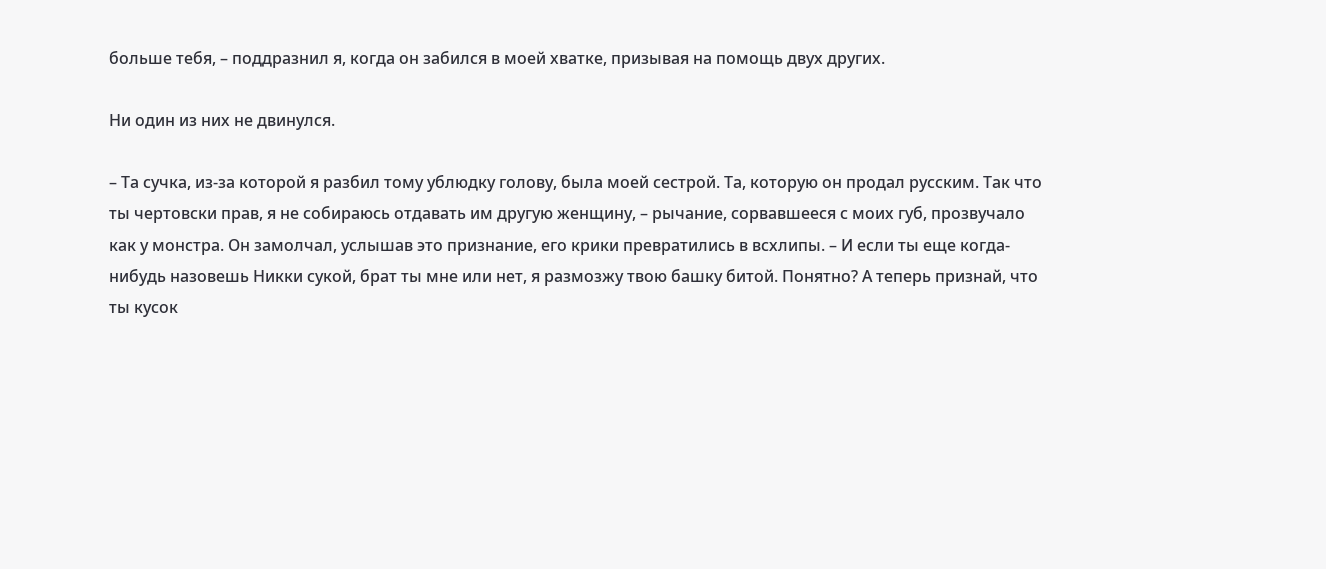больше тебя, – поддразнил я, когда он забился в моей хватке, призывая на помощь двух других.

Ни один из них не двинулся.

– Та сучка, из-за которой я разбил тому ублюдку голову, была моей сестрой. Та, которую он продал русским. Так что ты чертовски прав, я не собираюсь отдавать им другую женщину, – рычание, сорвавшееся с моих губ, прозвучало как у монстра. Он замолчал, услышав это признание, его крики превратились в всхлипы. – И если ты еще когда-нибудь назовешь Никки сукой, брат ты мне или нет, я размозжу твою башку битой. Понятно? А теперь признай, что ты кусок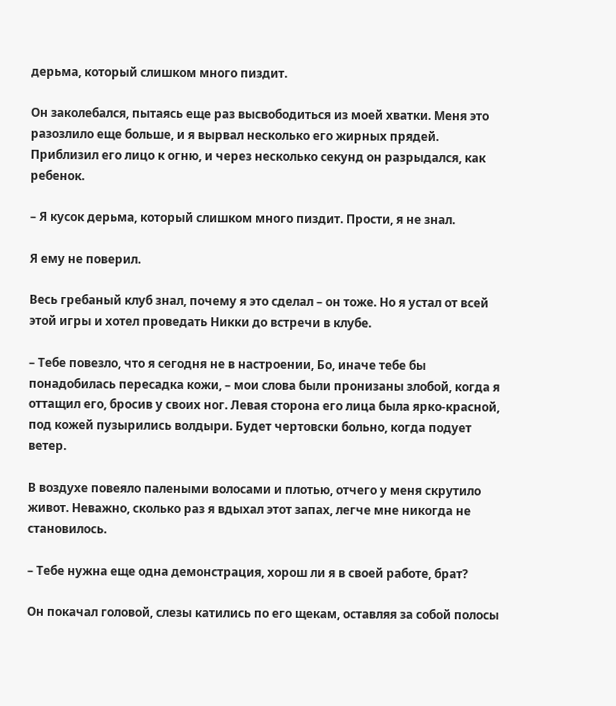дерьма, который слишком много пиздит.

Он заколебался, пытаясь еще раз высвободиться из моей хватки. Меня это разозлило еще больше, и я вырвал несколько его жирных прядей. Приблизил его лицо к огню, и через несколько секунд он разрыдался, как ребенок.

– Я кусок дерьма, который слишком много пиздит. Прости, я не знал.

Я ему не поверил.

Весь гребаный клуб знал, почему я это сделал – он тоже. Но я устал от всей этой игры и хотел проведать Никки до встречи в клубе.

– Тебе повезло, что я сегодня не в настроении, Бо, иначе тебе бы понадобилась пересадка кожи, – мои слова были пронизаны злобой, когда я оттащил его, бросив у своих ног. Левая сторона его лица была ярко-красной, под кожей пузырились волдыри. Будет чертовски больно, когда подует ветер.

В воздухе повеяло палеными волосами и плотью, отчего у меня скрутило живот. Неважно, сколько раз я вдыхал этот запах, легче мне никогда не становилось.

– Тебе нужна еще одна демонстрация, хорош ли я в своей работе, брат?

Он покачал головой, слезы катились по его щекам, оставляя за собой полосы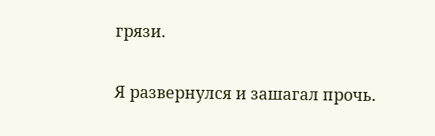грязи.

Я развернулся и зашагал прочь.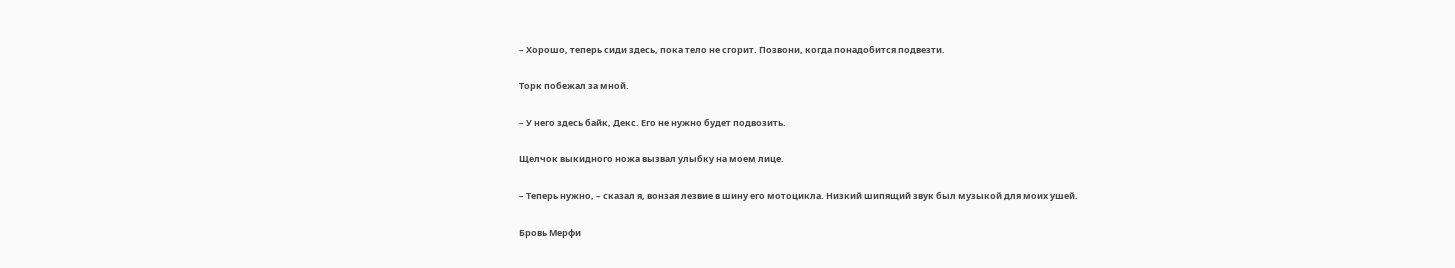– Хорошо, теперь сиди здесь, пока тело не сгорит. Позвони, когда понадобится подвезти.

Торк побежал за мной.

– У него здесь байк, Декс. Его не нужно будет подвозить.

Щелчок выкидного ножа вызвал улыбку на моем лице.

– Теперь нужно, – сказал я, вонзая лезвие в шину его мотоцикла. Низкий шипящий звук был музыкой для моих ушей.

Бровь Мерфи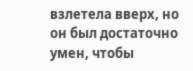взлетела вверх, но он был достаточно умен, чтобы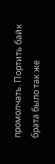промолчать. Портить байк брата было так же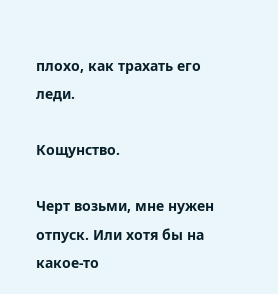плохо, как трахать его леди.

Кощунство.

Черт возьми, мне нужен отпуск. Или хотя бы на какое-то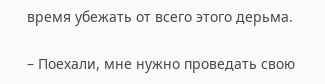время убежать от всего этого дерьма.

– Поехали, мне нужно проведать свою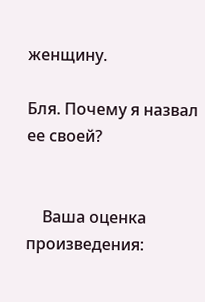женщину.

Бля. Почему я назвал ее своей?


    Ваша оценка произведения: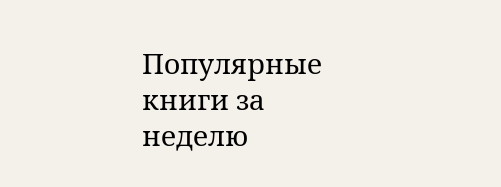Популярные книги за неделю